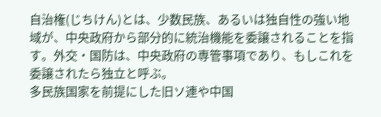自治権(じちけん)とは、少数民族、あるいは独自性の強い地域が、中央政府から部分的に統治機能を委譲されることを指す。外交・国防は、中央政府の専管事項であり、もしこれを委譲されたら独立と呼ぶ。
多民族国家を前提にした旧ソ連や中国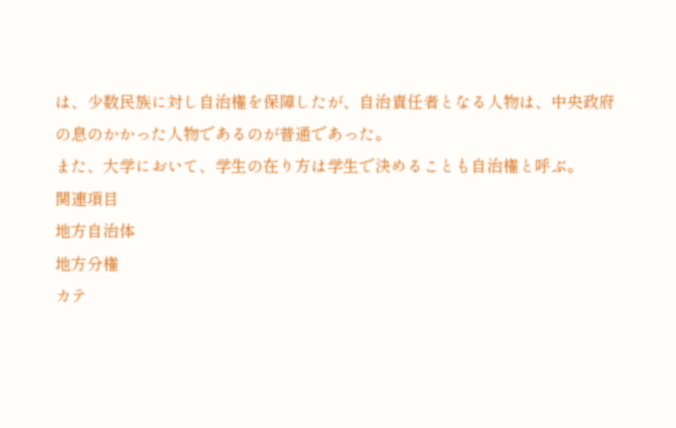は、少数民族に対し自治権を保障したが、自治責任者となる人物は、中央政府の息のかかった人物であるのが普通であった。
また、大学において、学生の在り方は学生で決めることも自治権と呼ぶ。
関連項目
地方自治体
地方分権
カテ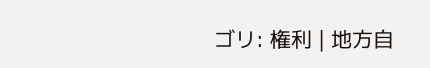ゴリ: 権利 | 地方自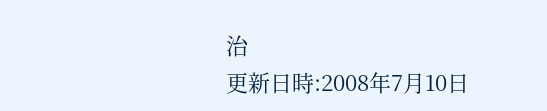治
更新日時:2008年7月10日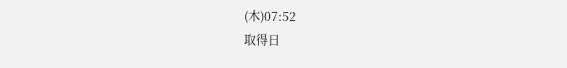(木)07:52
取得日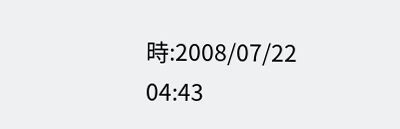時:2008/07/22 04:43